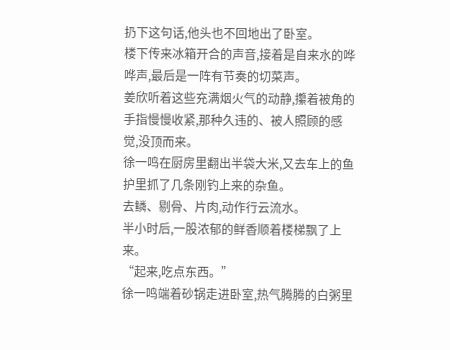扔下这句话,他头也不回地出了卧室。
楼下传来冰箱开合的声音,接着是自来水的哗哗声,最后是一阵有节奏的切菜声。
姜欣听着这些充满烟火气的动静,攥着被角的手指慢慢收紧,那种久违的、被人照顾的感觉,没顶而来。
徐一鸣在厨房里翻出半袋大米,又去车上的鱼护里抓了几条刚钓上来的杂鱼。
去鳞、剔骨、片肉,动作行云流水。
半小时后,一股浓郁的鲜香顺着楼梯飘了上来。
“起来,吃点东西。”
徐一鸣端着砂锅走进卧室,热气腾腾的白粥里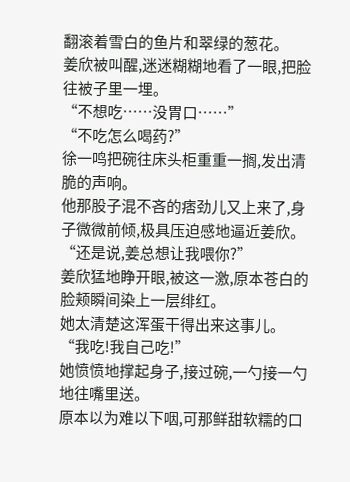翻滚着雪白的鱼片和翠绿的葱花。
姜欣被叫醒,迷迷糊糊地看了一眼,把脸往被子里一埋。
“不想吃……没胃口……”
“不吃怎么喝药?”
徐一鸣把碗往床头柜重重一搁,发出清脆的声响。
他那股子混不吝的痞劲儿又上来了,身子微微前倾,极具压迫感地逼近姜欣。
“还是说,姜总想让我喂你?”
姜欣猛地睁开眼,被这一激,原本苍白的脸颊瞬间染上一层绯红。
她太清楚这浑蛋干得出来这事儿。
“我吃!我自己吃!”
她愤愤地撑起身子,接过碗,一勺接一勺地往嘴里送。
原本以为难以下咽,可那鲜甜软糯的口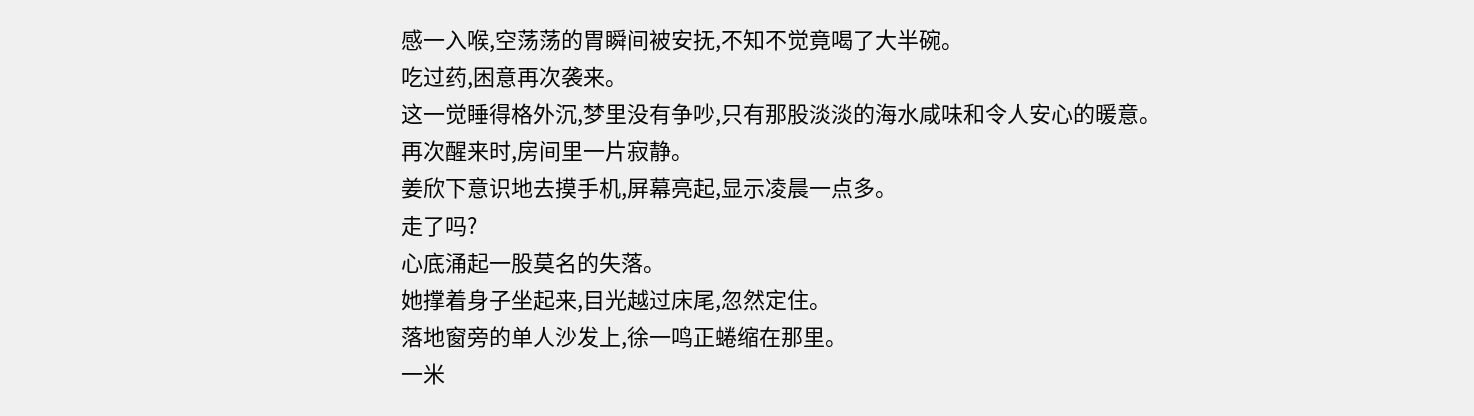感一入喉,空荡荡的胃瞬间被安抚,不知不觉竟喝了大半碗。
吃过药,困意再次袭来。
这一觉睡得格外沉,梦里没有争吵,只有那股淡淡的海水咸味和令人安心的暖意。
再次醒来时,房间里一片寂静。
姜欣下意识地去摸手机,屏幕亮起,显示凌晨一点多。
走了吗?
心底涌起一股莫名的失落。
她撑着身子坐起来,目光越过床尾,忽然定住。
落地窗旁的单人沙发上,徐一鸣正蜷缩在那里。
一米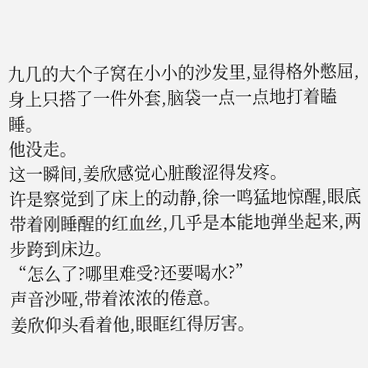九几的大个子窝在小小的沙发里,显得格外憋屈,身上只搭了一件外套,脑袋一点一点地打着瞌睡。
他没走。
这一瞬间,姜欣感觉心脏酸涩得发疼。
许是察觉到了床上的动静,徐一鸣猛地惊醒,眼底带着刚睡醒的红血丝,几乎是本能地弹坐起来,两步跨到床边。
“怎么了?哪里难受?还要喝水?”
声音沙哑,带着浓浓的倦意。
姜欣仰头看着他,眼眶红得厉害。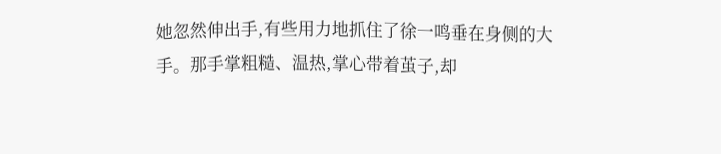她忽然伸出手,有些用力地抓住了徐一鸣垂在身侧的大手。那手掌粗糙、温热,掌心带着茧子,却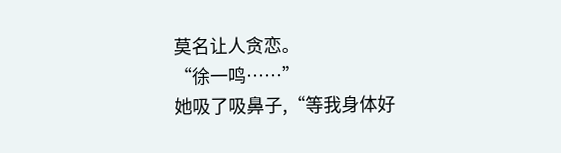莫名让人贪恋。
“徐一鸣……”
她吸了吸鼻子,“等我身体好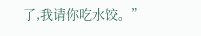了,我请你吃水饺。”